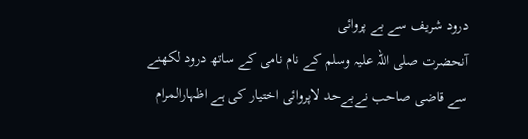درود شریف سے بے پروائی
آنحضرت صلی اللہ علیہ وسلم کے نام نامی کے ساتھ درود لکھنے سے قاضی صاحب نےبےحد لاپروائی اختیار کی ہے اظہارالمرام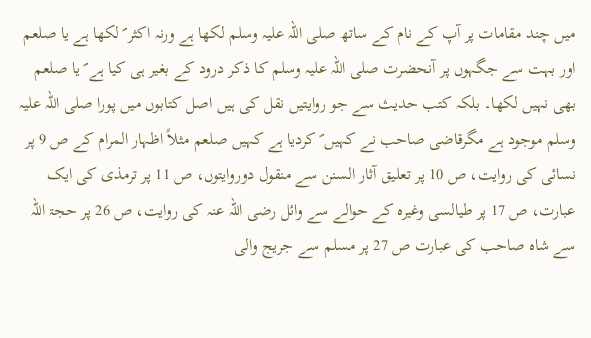میں چند مقامات پر آپ کے نام کے ساتھ صلی اللہ علیہ وسلم لکھا ہے ورنہ اکثر ؐ لکھا ہے یا صلعم اور بہت سے جگہوں پر آنحضرت صلی اللہ علیہ وسلم کا ذکر درود کے بغیر ہی کیا ہے ؐ یا صلعم بھی نہیں لکھا۔ بلکہ کتب حدیث سے جو روایتیں نقل کی ہیں اصل کتابوں میں پورا صلی اللہ علیہ وسلم موجود ہے مگرقاضی صاحب نے کہیں ؐ کردیا ہے کہیں صلعم مثلاً اظہار المرام کے ص 9 پر نسائی کی روایت، ص 10 پر تعلیق آثار السنن سے منقول دوروایتوں، ص 11 پر ترمذی کی ایک عبارت، ص 17 پر طیالسی وغیرہ کے حوالے سے وائل رضی اللہ عنہ کی روایت، ص 26 پر حجۃ اللہ سے شاہ صاحب کی عبارت ص 27 پر مسلم سے جریج والی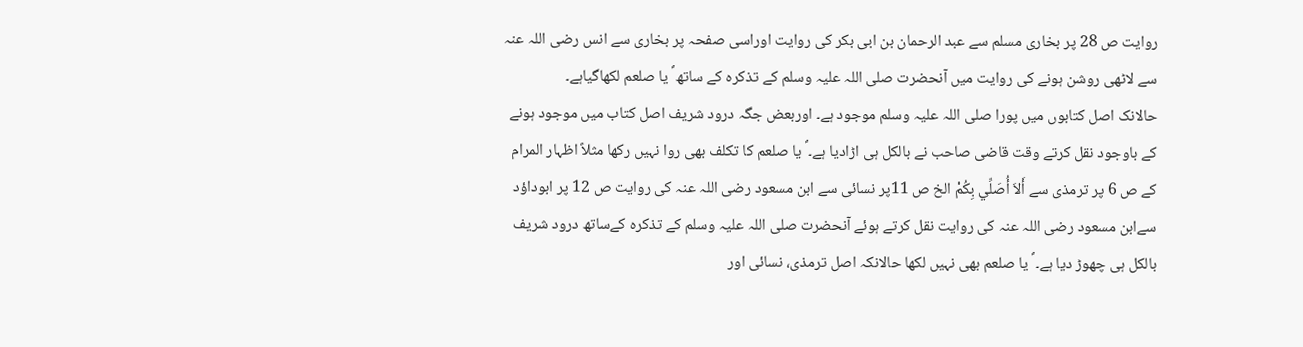روایت ص 28 پر بخاری مسلم سے عبد الرحمان بن ابی بکر کی روایت اوراسی صفحہ پر بخاری سے انس رضی اللہ عنہ سے لاٹھی روشن ہونے کی روایت میں آنحضرت صلی اللہ علیہ وسلم کے تذکرہ کے ساتھ ؐ یا صلعم لکھاگیاہے۔
حالانک اصل کتابوں میں پورا صلی اللہ علیہ وسلم موجود ہے۔ اوربعض جگہ درود شریف اصل کتاب میں موجود ہونے کے باوجود نقل کرتے وقت قاضی صاحب نے بالکل ہی اڑادیا ہے۔ ؐ یا صلعم کا تکلف بھی روا نہیں رکھا مثلاً اظہار المرام کے ص 6 پر ترمذی سے أَلاَ أُصَلِّي بِكُمْ الخ ص 11پر نسائی سے ابن مسعود رضی اللہ عنہ کی روایت ص 12 پر ابوداؤد سےابن مسعود رضی اللہ عنہ کی روایت نقل کرتے ہوئے آنحضرت صلی اللہ علیہ وسلم کے تذکرہ کےساتھ درود شریف بالکل ہی چھوڑ دیا ہے۔ ؐ یا صلعم بھی نہیں لکھا حالانکہ اصل ترمذی، نسائی اور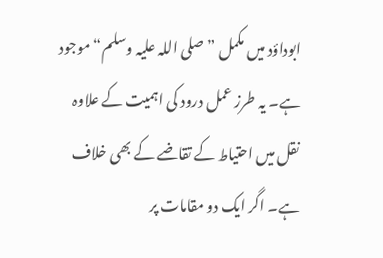ابوداؤد میں مکمل ”صلی اللہ علیہ وسلم“ موجود ہے۔ یہ طرز عمل درود کی اہمیت کے علاوہ نقل میں احتیاط کے تقاضے کے بھی خلاف ہے۔ اگر ایک دو مقامات پر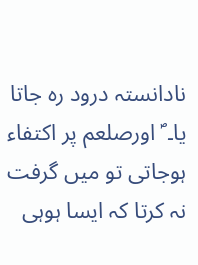نادانستہ درود رہ جاتا یا۔ ؐ اورصلعم پر اکتفاء ہوجاتی تو میں گرفت نہ کرتا کہ ایسا ہوہی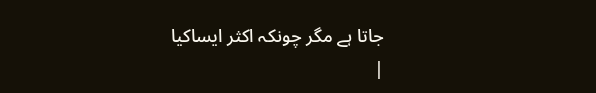جاتا ہے مگر چونکہ اکثر ایساکیا
|